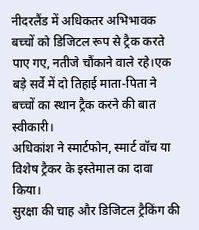नीदरलैंड में अधिकतर अभिभावक बच्चों को डिजिटल रूप से ट्रैक करते पाए गए, नतीजे चौंकाने वाले रहे।एक बड़े सर्वे में दो तिहाई माता-पिता ने बच्चों का स्थान ट्रैक करने की बात स्वीकारी।
अधिकांश ने स्मार्टफोन, स्मार्ट वॉच या विशेष ट्रैकर के इस्तेमाल का दावा किया।
सुरक्षा की चाह और डिजिटल ट्रैकिंग की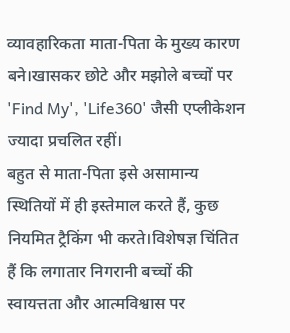व्यावहारिकता माता-पिता के मुख्य कारण बने।खासकर छोटे और मझोले बच्चों पर 'Find My', 'Life360' जैसी एप्लीकेशन ज्यादा प्रचलित रहीं।
बहुत से माता-पिता इसे असामान्य स्थितियों में ही इस्तेमाल करते हैं, कुछ नियमित ट्रैकिंग भी करते।विशेषज्ञ चिंतित हैं कि लगातार निगरानी बच्चों की स्वायत्तता और आत्मविश्वास पर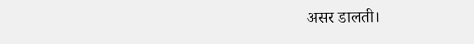असर डालती।